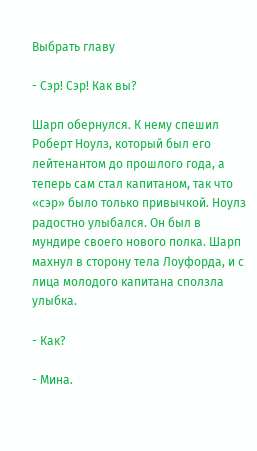Выбрать главу

- Сэр! Сэр! Как вы?

Шарп обернулся. К нему спешил Роберт Ноулз, который был его лейтенантом до прошлого года, а теперь сам стал капитаном, так что «сэр» было только привычкой. Ноулз радостно улыбался. Он был в мундире своего нового полка. Шарп махнул в сторону тела Лоуфорда, и с лица молодого капитана сползла улыбка.

- Как?

- Мина.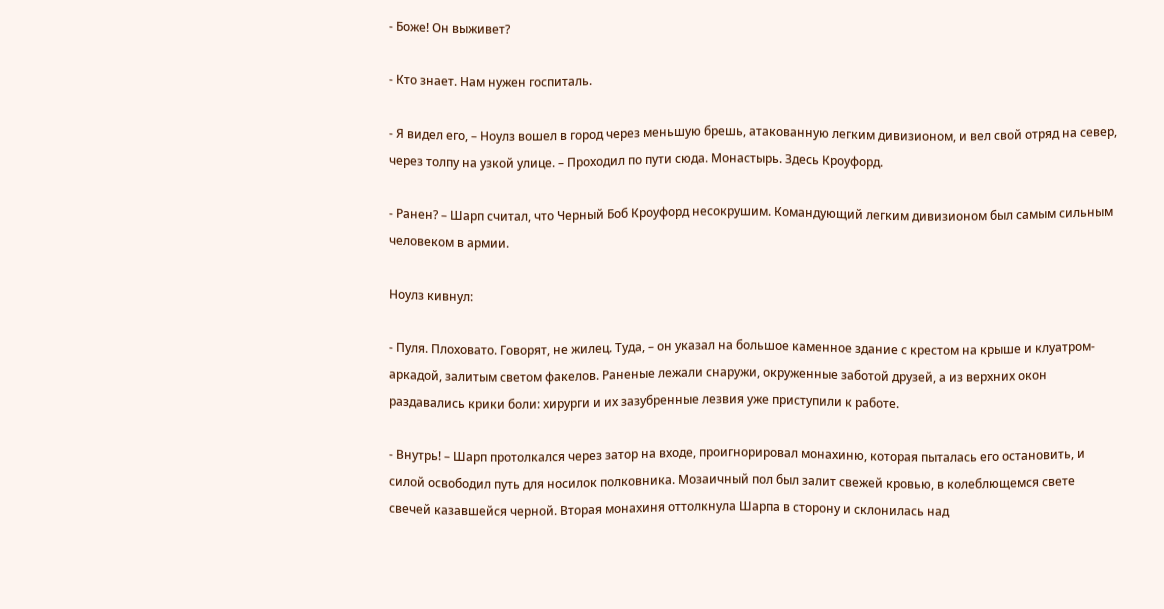- Боже! Он выживет?

- Кто знает. Нам нужен госпиталь.

- Я видел его, – Ноулз вошел в город через меньшую брешь, атакованную легким дивизионом, и вел свой отряд на север, через толпу на узкой улице. – Проходил по пути сюда. Монастырь. Здесь Кроуфорд.

- Ранен? – Шарп считал, что Черный Боб Кроуфорд несокрушим. Командующий легким дивизионом был самым сильным человеком в армии.

Ноулз кивнул:

- Пуля. Плоховато. Говорят, не жилец. Туда, – он указал на большое каменное здание с крестом на крыше и клуатром-аркадой, залитым светом факелов. Раненые лежали снаружи, окруженные заботой друзей, а из верхних окон раздавались крики боли: хирурги и их зазубренные лезвия уже приступили к работе.

- Внутрь! – Шарп протолкался через затор на входе, проигнорировал монахиню, которая пыталась его остановить, и силой освободил путь для носилок полковника. Мозаичный пол был залит свежей кровью, в колеблющемся свете свечей казавшейся черной. Вторая монахиня оттолкнула Шарпа в сторону и склонилась над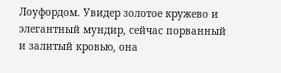Лоуфордом. Увидер золотое кружево и элегантный мундир, сейчас порванный и залитый кровью, она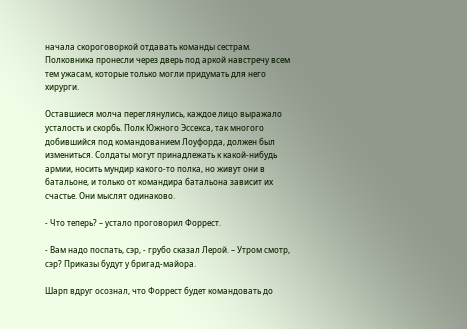начала скороговоркой отдавать команды сестрам. Полковника пронесли через дверь под аркой навстречу всем тем ужасам, которые только могли придумать для него хирурги.

Оставшиеся молча переглянулись, каждое лицо выражало усталость и скорбь. Полк Южного Эссекса, так многого добившийся под командованием Лоуфорда, должен был измениться. Солдаты могут принадлежать к какой-нибудь армии, носить мундир какого-то полка, но живут они в батальоне, и только от командира батальона зависит их счастье. Они мыслят одинаково.

- Что теперь? – устало проговорил Форрест.

- Вам надо поспать, сэр, - грубо сказал Лерой. – Утром смотр, сэр? Приказы будут у бригад-майора.

Шарп вдруг осознал, что Форрест будет командовать до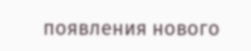появления нового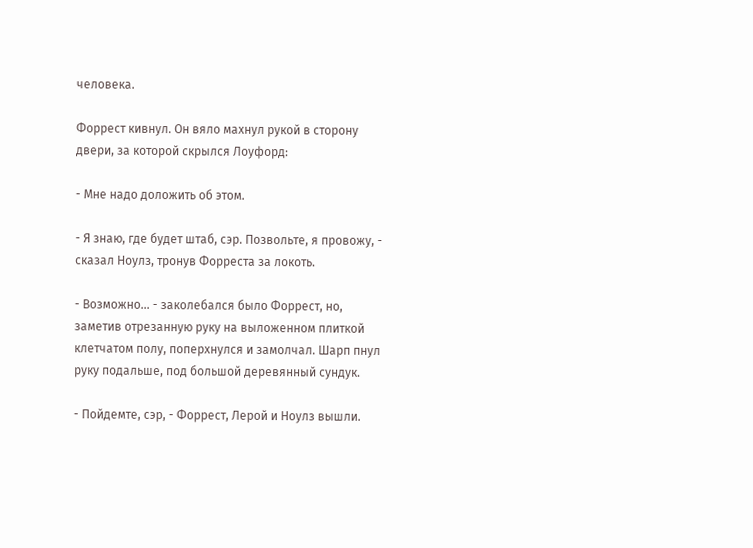человека.

Форрест кивнул. Он вяло махнул рукой в сторону двери, за которой скрылся Лоуфорд:

- Мне надо доложить об этом.

- Я знаю, где будет штаб, сэр. Позвольте, я провожу, - сказал Ноулз, тронув Форреста за локоть.

- Возможно... - заколебался было Форрест, но, заметив отрезанную руку на выложенном плиткой клетчатом полу, поперхнулся и замолчал. Шарп пнул руку подальше, под большой деревянный сундук.

- Пойдемте, сэр, - Форрест, Лерой и Ноулз вышли.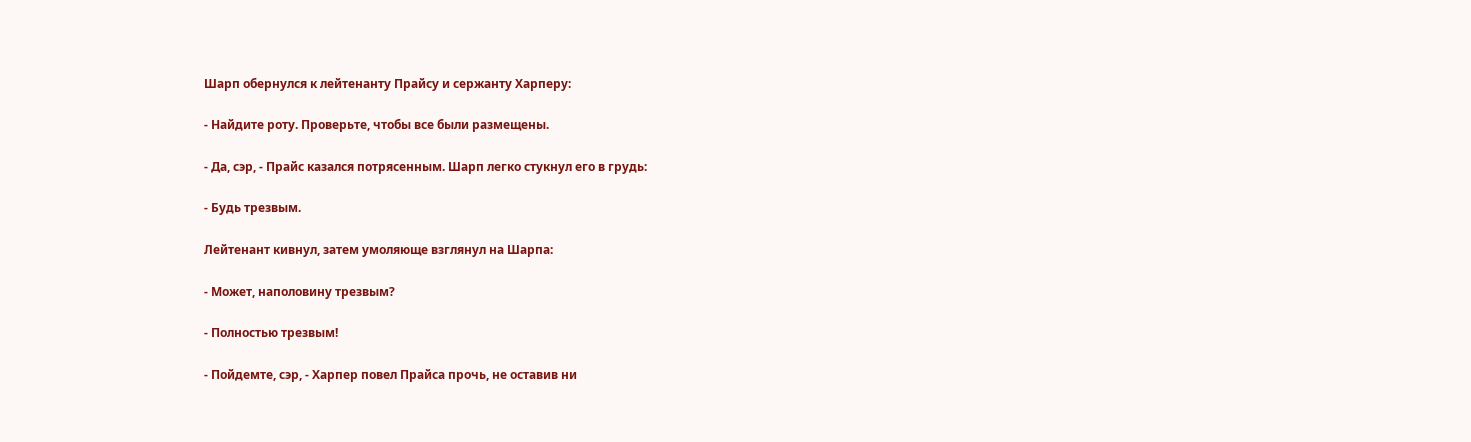Шарп обернулся к лейтенанту Прайсу и сержанту Харперу:

- Найдите роту. Проверьте, чтобы все были размещены.

- Да, сэр, - Прайс казался потрясенным. Шарп легко стукнул его в грудь:

- Будь трезвым.

Лейтенант кивнул, затем умоляюще взглянул на Шарпа:

- Может, наполовину трезвым?

- Полностью трезвым!

- Пойдемте, сэр, - Харпер повел Прайса прочь, не оставив ни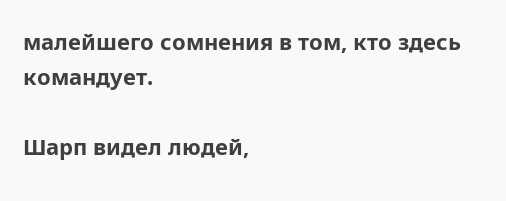малейшего сомнения в том, кто здесь командует.

Шарп видел людей,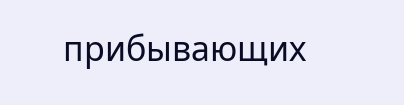прибывающих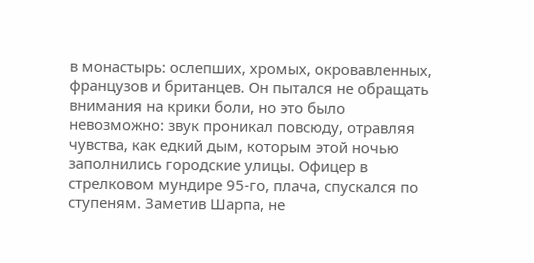в монастырь: ослепших, хромых, окровавленных, французов и британцев. Он пытался не обращать внимания на крики боли, но это было невозможно: звук проникал повсюду, отравляя чувства, как едкий дым, которым этой ночью заполнились городские улицы. Офицер в стрелковом мундире 95-го, плача, спускался по ступеням. Заметив Шарпа, не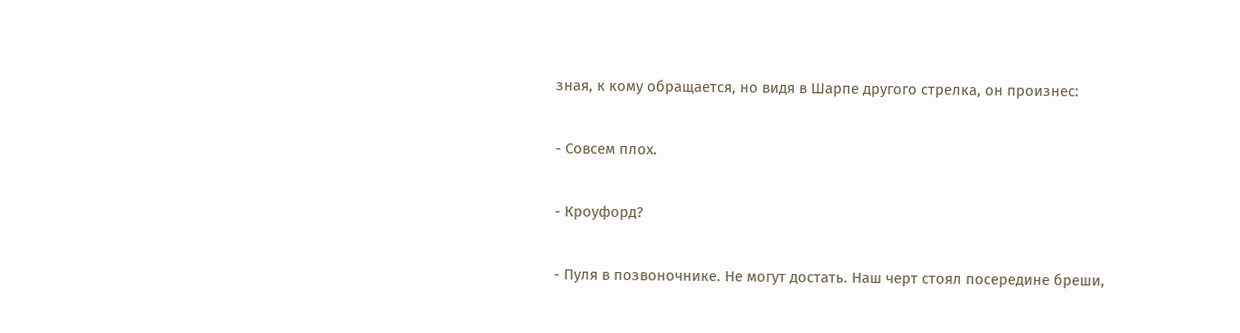зная, к кому обращается, но видя в Шарпе другого стрелка, он произнес:

- Совсем плох.

- Кроуфорд?

- Пуля в позвоночнике. Не могут достать. Наш черт стоял посередине бреши,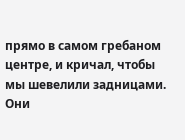прямо в самом гребаном центре, и кричал, чтобы мы шевелили задницами. Они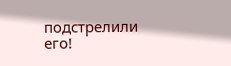подстрелили его!